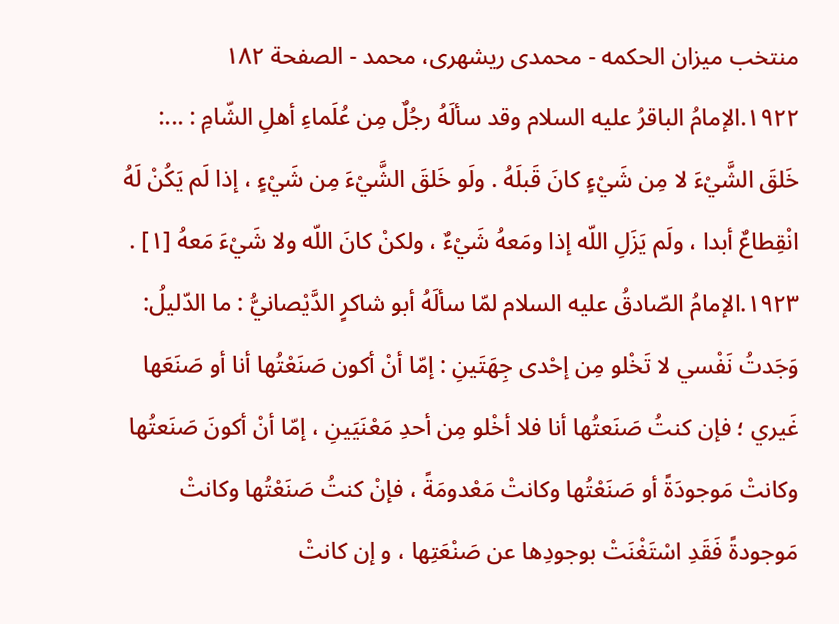منتخب ميزان الحكمه - محمدی ریشهری، محمد - الصفحة ١٨٢
١٩٢٢.الإمامُ الباقرُ عليه السلام وقد سألَهُ رجُلٌ مِن عُلَماءِ أهلِ الشّامِ : ...: خَلقَ الشَّيْءَ لا مِن شَيْءٍ كانَ قَبلَهُ . ولَو خَلقَ الشَّيْءَ مِن شَيْءٍ ، إذا لَم يَكُنْ لَهُ انْقِطاعٌ أبدا ، ولَم يَزَلِ اللّه إذا ومَعهُ شَيْءٌ ، ولكنْ كانَ اللّه ولا شَيْءَ مَعهُ [١] .
١٩٢٣.الإمامُ الصّادقُ عليه السلام لمّا سألَهُ أبو شاكرٍ الدَّيْصانيُّ : ما الدّليلُ: وَجَدتُ نَفْسي لا تَخْلو مِن إحْدى جِهَتَينِ : إمّا أنْ أكون صَنَعْتُها أنا أو صَنَعَها غَيري ؛ فإن كنتُ صَنَعتُها أنا فلا أخْلو مِن أحدِ مَعْنَيَينِ ، إمّا أنْ أكونَ صَنَعتُها وكانتْ مَوجودَةً أو صَنَعْتُها وكانتْ مَعْدومَةً ، فإنْ كنتُ صَنَعْتُها وكانتْ مَوجودةً فَقَدِ اسْتَغْنَتْ بوجودِها عن صَنْعَتِها ، و إن كانتْ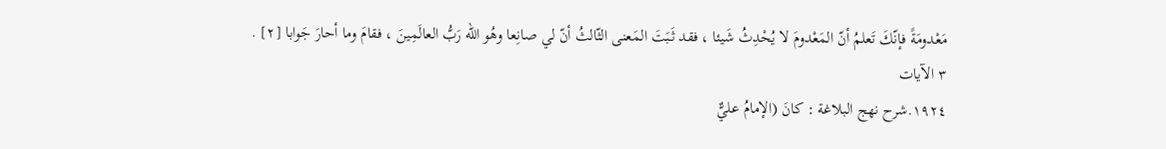مَعْدومَةً فإنّكَ تَعلمُ أنّ المَعْدومَ لا يُحْدِثُ شَيئا ، فقد ثَبَتَ المَعنى الثّالثُ أنّ لي صانِعا وهُو اللّه رَبُّ العالَمِينَ ، فقامَ وما أحارَ جَوابا [٢] .
٣ الآيات
١٩٢٤.شرح نهج البلاغة : كانَ (الإمامُ عليٌّ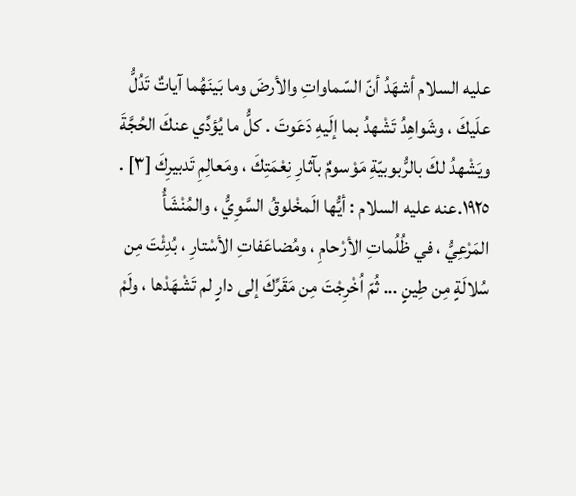عليه السلام أشهَدُ أنّ السّماواتِ والأرضَ وما بَينَهُما آياتٌ تَدُلُّ علَيكَ ، وشَواهِدُ تَشْهدُ بما إلَيهِ دَعَوتَ . كلُّ ما يُؤدِّي عنكَ الحُجَّةَ ويَشْهدُ لكَ بالرُّبوبيّةِ مَوْسومٌ بآثارِ نِعْمَتِكَ ، ومَعالِمِ تَدبيرِكَ [٣] .
١٩٢٥.عنه عليه السلام : أيُّها الَمخْلوقُ السَّوِيُّ ، والمُنْشَأُ المَرْعِيُّ ، في ظُلُماتِ الأرْحامِ ، ومُضاعَفاتِ الأسْتارِ ، بُدِئْتَ مِن سُلالَةٍ مِن طِينٍ ... ثُمّ اُخْرِجْتَ مِن مَقَرِّكَ إلى دارٍ لم تَشْهَدْها ، ولَمْ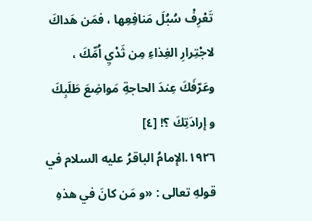تَعْرِفْ سُبُلَ مَنافِعِها ، فمَن هَداكَ لاجْتِرارِ الغِذاءِ مِن ثَدْيِ اُمِّكَ ، وعَرّفَكَ عِندَ الحاجةِ مَواضِعَ طَلَبِكَ و إرادَتِكَ ؟! [٤]
١٩٢٦.الإمامُ الباقرُ عليه السلام في قولهِ تعالى : «و مَن كانَ في هذهِ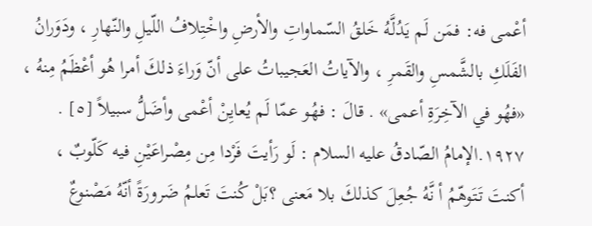أعْمى فه: فمَن لَم يَدُلَّهُ خَلقُ السّماواتِ والأرضِ واخْتِلافُ اللّيلِ والنّهارِ ، ودَوَرانُ الفَلَكِ بالشَّمسِ والقَمرِ ، والآياتُ العَجيباتُ على أنّ وَراءَ ذلكَ أمرا هُو أعْظَمُ مِنهُ ، «فهُو في الآخِرَةِ أعمى» . قالَ : فهُو عمّا لَم يُعايِنْ أعْمى وأضَلُّ سبيلاً [٥] .
١٩٢٧.الإمامُ الصّادقُ عليه السلام : لَو رَأيتَ فَرْدا مِن مِصْراعَيْنِ فيه كَلّوبٌ ، أكنتَ تَتَوهّمُ أ نَّهُ جُعِلَ كذلكَ بلا مَعنى ؟بَلْ كُنتَ تَعلمُ ضَرورَةً أنّهُ مَصْنوعٌ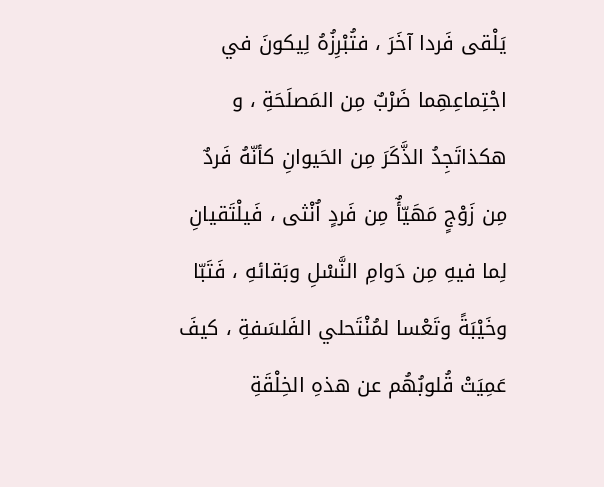يَلْقى فَردا آخَرَ ، فتُبْرِزُهُ لِيكونَ في اجْتِماعِهِما ضَرْبٌ مِن المَصلَحَةِ ، و هكذاتَجِدُ الذَّكَرَ مِن الحَيوانِ كأنّهُ فَردٌ مِن زَوْجٍ مَهَيّأٌ مِن فَردٍ اُنْثى ، فَيلْتَقيانِ لِما فيهِ مِن دَوامِ النَّسْلِ وبَقائهِ ، فَتَبّا وخَيْبَةً وتَعْسا لمُنْتَحلي الفَلسَفةِ ، كيفَ عَمِيَتْ قُلوبُهُم عن هذهِ الخِلْقَةِ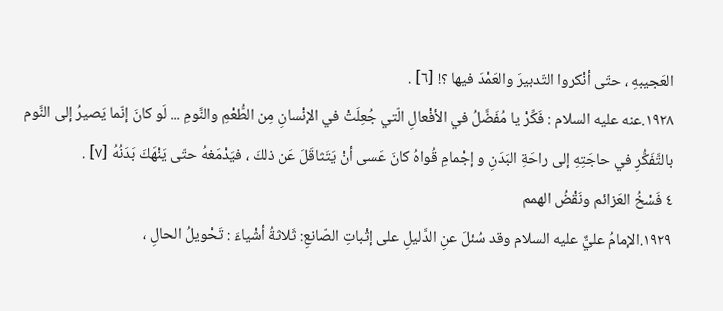العَجيبهِ ، حتّى أنْكروا التّدبيرَ والعَمْدَ فيها ؟! [٦] .
١٩٢٨.عنه عليه السلام : فَكِّرْ يا مُفَضَّلُ في الأفْعالِ الّتي جُعِلَتْ في الإنْسانِ مِن الطُّعْمِ والنَّومِ ... لَو كانَ إنّما يَصيرُ إلى النَّوم بالتَّفَكُّرِ في حاجَتِهِ إلى راحَةِ البَدَنِ و إجْمامِ قُواهُ كانَ عَسى أنْ يَتَثاقَلَ عَن ذلكَ ، فيَدْمَغهُ حتّى يَنْهَكَ بَدَنُهُ [٧] .
٤ فَسْخُ العَزائم ونَقْضُ الهمم
١٩٢٩.الإمامُ عليٌّ عليه السلام وقد سُئلَ عنِ الدَّليلِ على إثْباتِ الصّانعِ: ثَلاثةُ أشْياءَ : تَحْويلُ الحالِ ،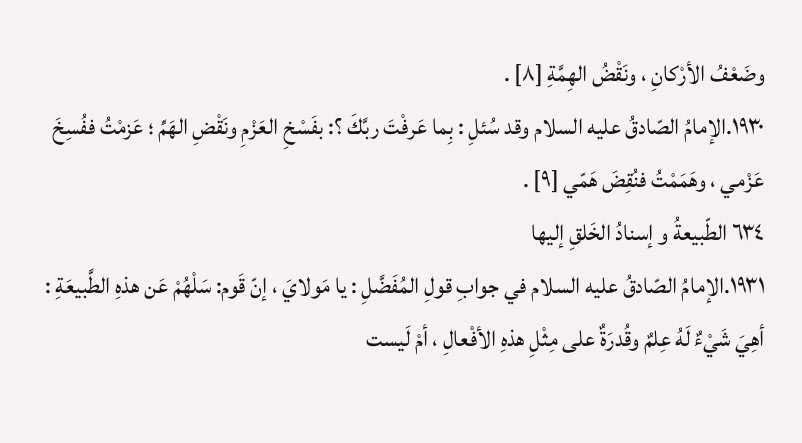وضَعْفُ الأرْكانِ ، ونَقْضُ الهِمَّةِ [٨] .
١٩٣٠.الإمامُ الصّادقُ عليه السلام وقد سُئلِ : بِما عَرفْتَ ربَّكَ ؟: بفَسْخِ العَزْمِ ونَقْضِ الهَمِّ ؛ عَزمْتُ ففُسِخَ عَزْمي ، وهَمَمْتُ فنُقِضَ هَمّي [٩] .
٦٣٤ الطّبيعةُ و إسنادُ الخَلقِ إليها
١٩٣١.الإمامُ الصّادقُ عليه السلام في جوابِ قولِ المُفَضَّلِ : يا مَولايَ ، إنّ قَوم: سَلْهُمْ عَن هذهِ الطَّبيعَةِ : أهِيَ شَيْءٌ لَهُ عِلمٌ وقُدرَةٌ على مِثْلِ هذهِ الأفْعالِ ، أمْ لَيست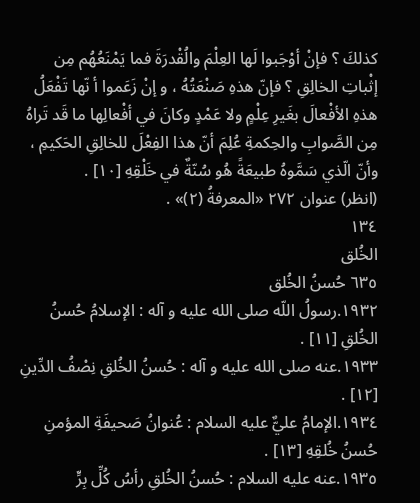كذلكَ ؟ فإنْ أوْجَبوا لَها العِلْمَ والُقْدرَةَ فما يَمْنَعُهُم مِن إثْباتِ الخالِقِ ؟ فإنّ هذهِ صَنْعَتُهُ ، و إنْ زَعَموا أ نّها تَفْعَلُ هذهِ الأفْعالَ بغَيرِ عِلْمٍ ولا عَمْدٍ وكانَ في أفْعالِها ما قَد تَراهُ مِن الصَّوابِ والحِكمةِ عُلِمَ أنّ هذا الفِعْلَ للخالِقِ الحَكيمِ ، وأنّ الّذي سَمَّوهُ طبيعَةً هُو سُنّةٌ في خَلْقِهِ [١٠] .
(انظر) عنوان ٢٧٢ «المعرفةُ (٢)» .
١٣٤
الخُلق
٦٣٥ حُسنُ الخُلق
١٩٣٢.رسولُ اللّه صلى الله عليه و آله : الإسلامُ حُسنُ الخُلقِ [١١] .
١٩٣٣.عنه صلى الله عليه و آله : حُسنُ الخُلقِ نِصْفُ الدِّينِ [١٢] .
١٩٣٤.الإمامُ عليٌّ عليه السلام : عُنوانُ صَحيفَةِ المؤمنِ حُسنُ خُلقِهِ [١٣] .
١٩٣٥.عنه عليه السلام : حُسنُ الخُلقِ رأسُ كُلِّ بِرٍّ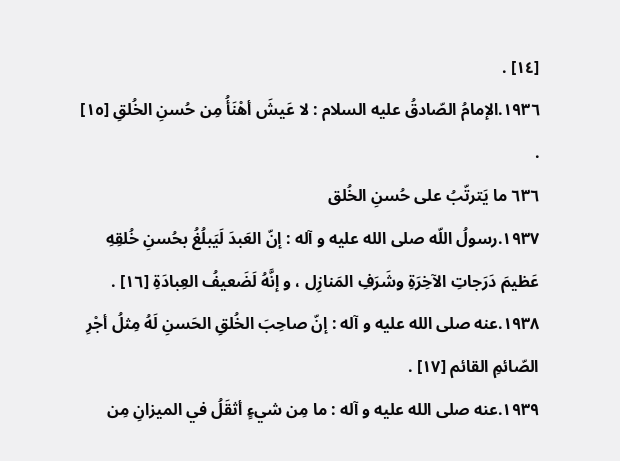[١٤] .
١٩٣٦.الإمامُ الصّادقُ عليه السلام : لا عَيشَ أهْنَأُ مِن حُسنِ الخُلقِ [١٥] .
٦٣٦ ما يَترتّبُ على حُسنِ الخُلق
١٩٣٧.رسولُ اللّه صلى الله عليه و آله : إنّ العَبدَ لَيَبلُغُ بحُسنِ خُلقِهِ عَظيمَ دَرَجاتِ الآخِرَةِ وشَرَفِ المَنازِل ، و إنَّهُ لَضَعيفُ العِبادَةِ [١٦] .
١٩٣٨.عنه صلى الله عليه و آله : إنّ صاحِبَ الخُلقِ الحَسنِ لَهُ مِثلُ أجْرِ الصّائمِ القائم [١٧] .
١٩٣٩.عنه صلى الله عليه و آله : ما مِن شيءٍ أثقَلُ في الميزانِ مِن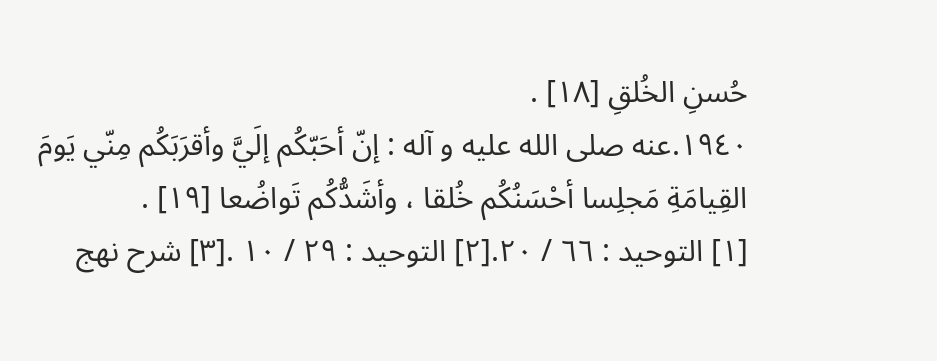حُسنِ الخُلقِ [١٨] .
١٩٤٠.عنه صلى الله عليه و آله : إنّ أحَبّكُم إلَيَّ وأقرَبَكُم مِنّي يَومَ القِيامَةِ مَجلِسا أحْسَنُكُم خُلقا ، وأشَدُّكُم تَواضُعا [١٩] .
[١] التوحيد : ٦٦ / ٢٠.[٢] التوحيد : ٢٩ / ١٠ .[٣] شرح نهج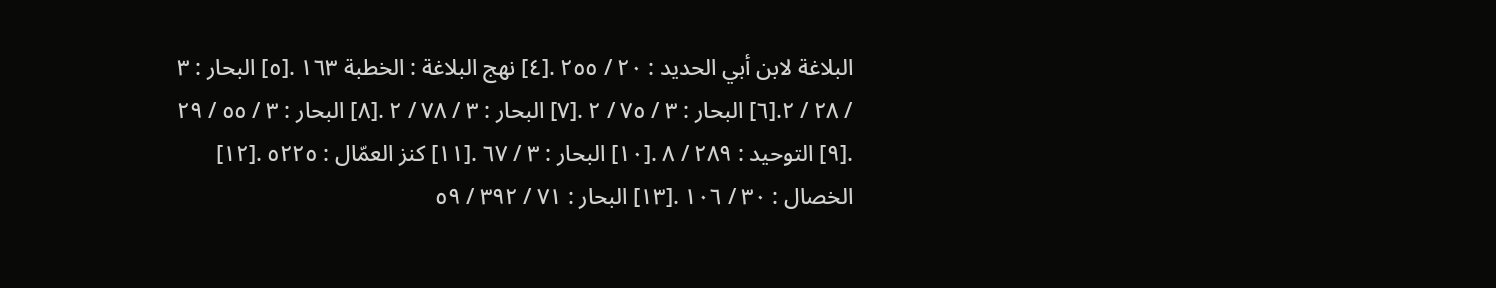البلاغة لابن أبي الحديد : ٢٠ / ٢٥٥ .[٤] نهج البلاغة : الخطبة ١٦٣ .[٥] البحار : ٣ / ٢٨ / ٢.[٦] البحار : ٣ / ٧٥ / ٢ .[٧] البحار : ٣ / ٧٨ / ٢ .[٨] البحار : ٣ / ٥٥ / ٢٩ .[٩] التوحيد : ٢٨٩ / ٨ .[١٠] البحار : ٣ / ٦٧ .[١١] كنز العمّال : ٥٢٢٥ .[١٢] الخصال : ٣٠ / ١٠٦ .[١٣] البحار : ٧١ / ٣٩٢ / ٥٩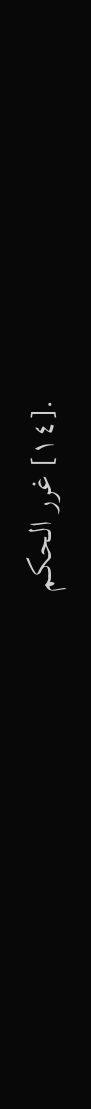.[١٤] غرر الحكم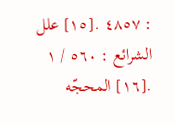: ٤٨٥٧ .[١٥] علل الشرائع : ٥٦٠ / ١ .[١٦] المحجّه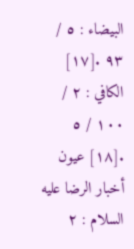البيضاء : ٥ / ٩٣ .[١٧] الكافي : ٢ / ١٠٠ / ٥ .[١٨] عيون أخبار الرضا عليه السلام : ٢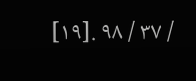/ ٣٧ / ٩٨ .[١٩]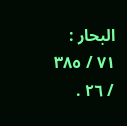البحار : ٧١ / ٣٨٥ / ٢٦ .